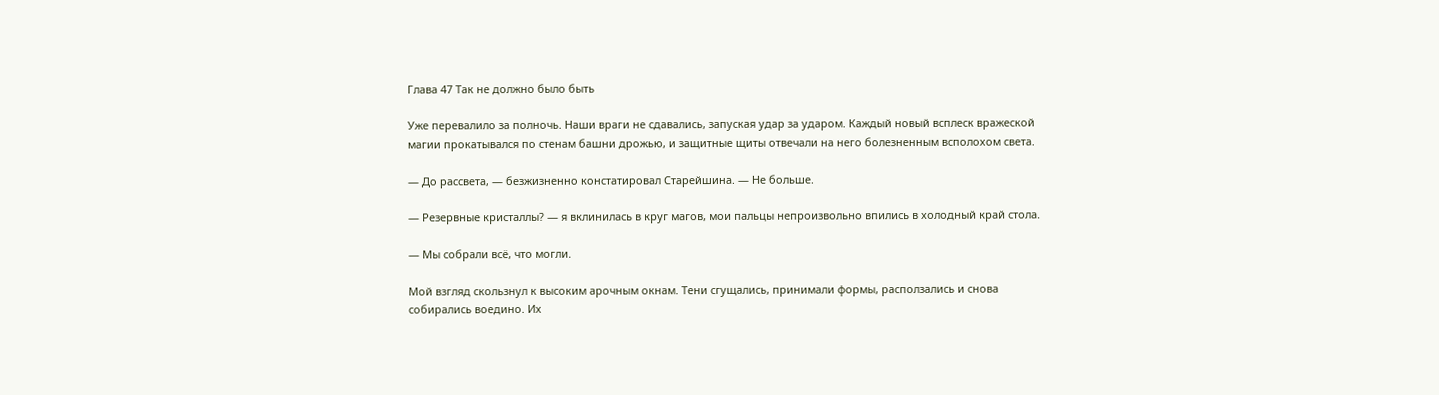Глава 47 Так не должно было быть

Уже перевалило за полночь. Наши враги не сдавались, запуская удар за ударом. Каждый новый всплеск вражеской магии прокатывался по стенам башни дрожью, и защитные щиты отвечали на него болезненным всполохом света.

— До рассвета, — безжизненно констатировал Старейшина. — Не больше.

— Резервные кристаллы? — я вклинилась в круг магов, мои пальцы непроизвольно впились в холодный край стола.

— Мы собрали всё, что могли.

Мой взгляд скользнул к высоким арочным окнам. Тени сгущались, принимали формы, расползались и снова собирались воедино. Их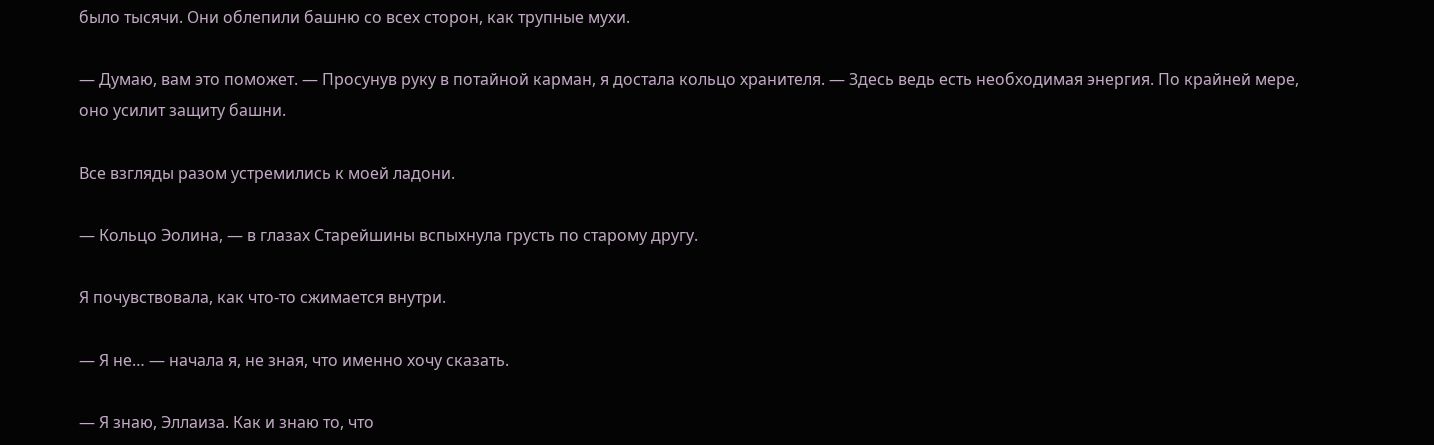было тысячи. Они облепили башню со всех сторон, как трупные мухи.

— Думаю, вам это поможет. — Просунув руку в потайной карман, я достала кольцо хранителя. — Здесь ведь есть необходимая энергия. По крайней мере, оно усилит защиту башни.

Все взгляды разом устремились к моей ладони.

— Кольцо Эолина, — в глазах Старейшины вспыхнула грусть по старому другу.

Я почувствовала, как что-то сжимается внутри.

— Я не… — начала я, не зная, что именно хочу сказать.

— Я знаю, Эллаиза. Как и знаю то, что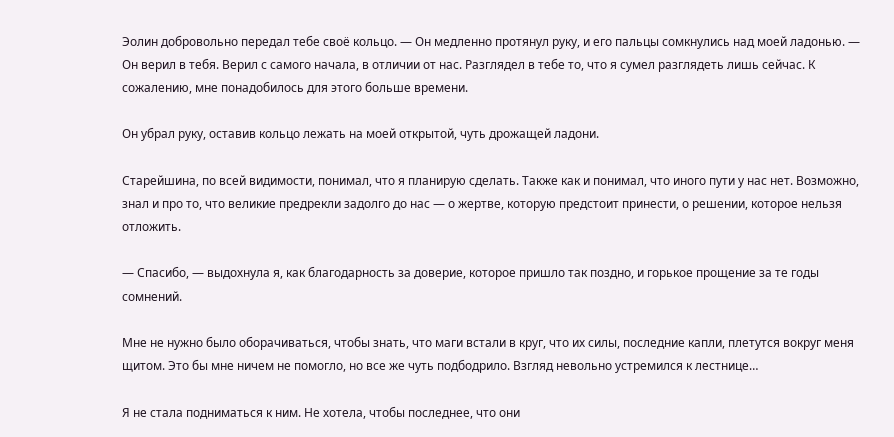Эолин добровольно передал тебе своё кольцо. — Он медленно протянул руку, и его пальцы сомкнулись над моей ладонью. — Он верил в тебя. Верил с самого начала, в отличии от нас. Разглядел в тебе то, что я сумел разглядеть лишь сейчас. К сожалению, мне понадобилось для этого больше времени.

Он убрал руку, оставив кольцо лежать на моей открытой, чуть дрожащей ладони.

Старейшина, по всей видимости, понимал, что я планирую сделать. Также как и понимал, что иного пути у нас нет. Возможно, знал и про то, что великие предрекли задолго до нас — о жертве, которую предстоит принести, о решении, которое нельзя отложить.

— Спасибо, — выдохнула я, как благодарность за доверие, которое пришло так поздно, и горькое прощение за те годы сомнений.

Мне не нужно было оборачиваться, чтобы знать, что маги встали в круг, что их силы, последние капли, плетутся вокруг меня щитом. Это бы мне ничем не помогло, но все же чуть подбодрило. Взгляд невольно устремился к лестнице…

Я не стала подниматься к ним. Не хотела, чтобы последнее, что они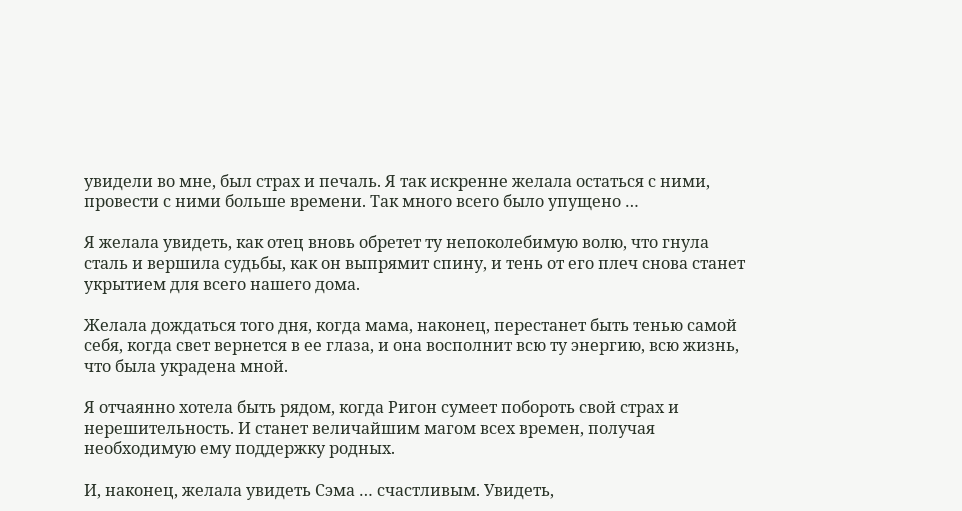увидели во мне, был страх и печаль. Я так искренне желала остаться с ними, провести с ними больше времени. Так много всего было упущено …

Я желала увидеть, как отец вновь обретет ту непоколебимую волю, что гнула сталь и вершила судьбы, как он выпрямит спину, и тень от его плеч снова станет укрытием для всего нашего дома.

Желала дождаться того дня, когда мама, наконец, перестанет быть тенью самой себя, когда свет вернется в ее глаза, и она восполнит всю ту энергию, всю жизнь, что была украдена мной.

Я отчаянно хотела быть рядом, когда Ригон сумеет побороть свой страх и нерешительность. И станет величайшим магом всех времен, получая необходимую ему поддержку родных.

И, наконец, желала увидеть Сэма … счастливым. Увидеть,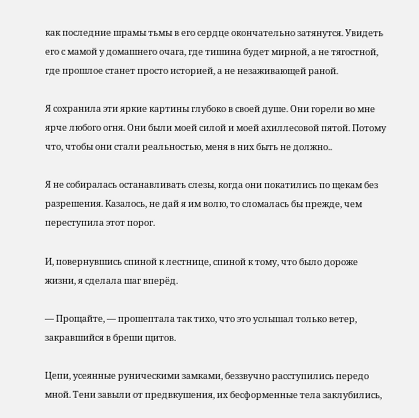как последние шрамы тьмы в его сердце окончательно затянутся. Увидеть его с мамой у домашнего очага, где тишина будет мирной, а не тягостной, где прошлое станет просто историей, а не незаживающей раной.

Я сохранила эти яркие картины глубоко в своей душе. Они горели во мне ярче любого огня. Они были моей силой и моей ахиллесовой пятой. Потому что, чтобы они стали реальностью, меня в них быть не должно..

Я не собиралась останавливать слезы, когда они покатились по щекам без разрешения. Казалось, не дай я им волю, то сломалась бы прежде, чем переступила этот порог.

И, повернувшись спиной к лестнице, спиной к тому, что было дороже жизни, я сделала шаг вперёд.

— Прощайте, — прошептала так тихо, что это услышал только ветер, закравшийся в бреши щитов.

Цепи, усеянные руническими замками, беззвучно расступились передо мной. Тени завыли от предвкушения, их бесформенные тела заклубились,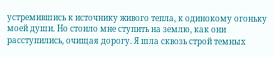устремившись к источнику живого тепла, к одинокому огоньку моей души. Но стоило мне ступить на землю, как они расступились, очищая дорогу. Я шла сквозь строй темных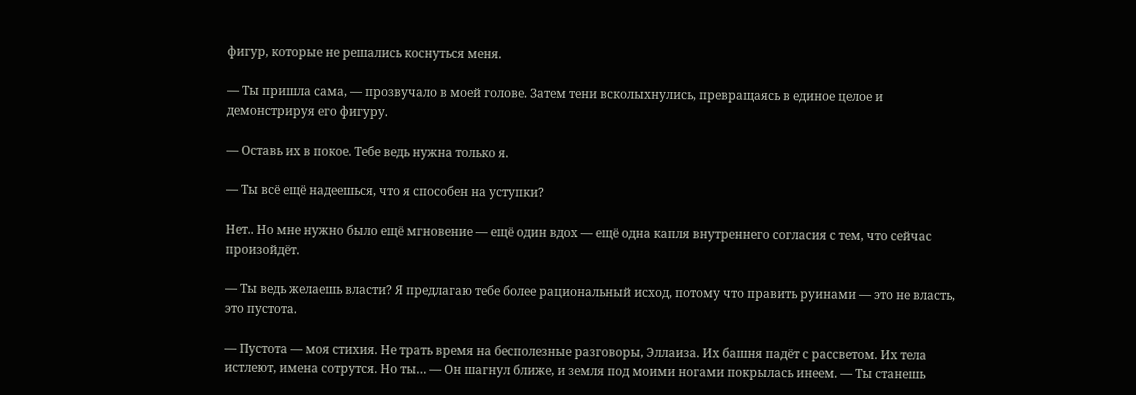фигур, которые не решались коснуться меня.

— Ты пришла сама, — прозвучало в моей голове. Затем тени всколыхнулись, превращаясь в единое целое и демонстрируя его фигуру.

— Оставь их в покое. Тебе ведь нужна только я.

— Ты всё ещё надеешься, что я способен на уступки?

Нет.. Но мне нужно было ещё мгновение — ещё один вдох — ещё одна капля внутреннего согласия с тем, что сейчас произойдёт.

— Ты ведь желаешь власти? Я предлагаю тебе более рациональный исход, потому что править руинами — это не власть, это пустота.

— Пустота — моя стихия. Не трать время на бесполезные разговоры, Эллаиза. Их башня падёт с рассветом. Их тела истлеют, имена сотрутся. Но ты… — Он шагнул ближе, и земля под моими ногами покрылась инеем. — Ты станешь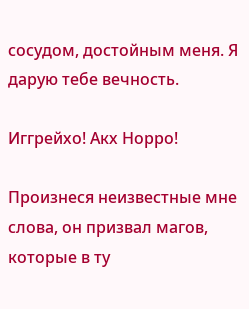сосудом, достойным меня. Я дарую тебе вечность.

Иггрейхо! Акх Норро!

Произнеся неизвестные мне слова, он призвал магов, которые в ту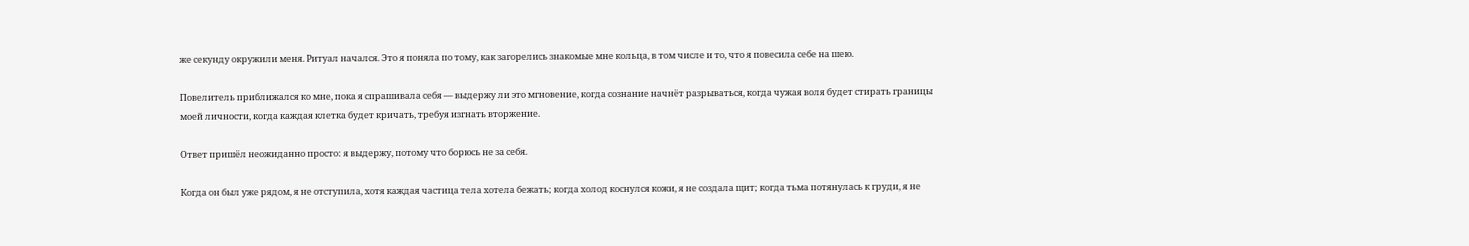же секунду окружили меня. Ритуал начался. Это я поняла по тому, как загорелись знакомые мне кольца, в том числе и то, что я повесила себе на шею.

Повелитель приближался ко мне, пока я спрашивала себя — выдержу ли это мгновение, когда сознание начнёт разрываться, когда чужая воля будет стирать границы моей личности, когда каждая клетка будет кричать, требуя изгнать вторжение.

Ответ пришёл неожиданно просто: я выдержу, потому что борюсь не за себя.

Когда он был уже рядом, я не отступила, хотя каждая частица тела хотела бежать; когда холод коснулся кожи, я не создала щит; когда тьма потянулась к груди, я не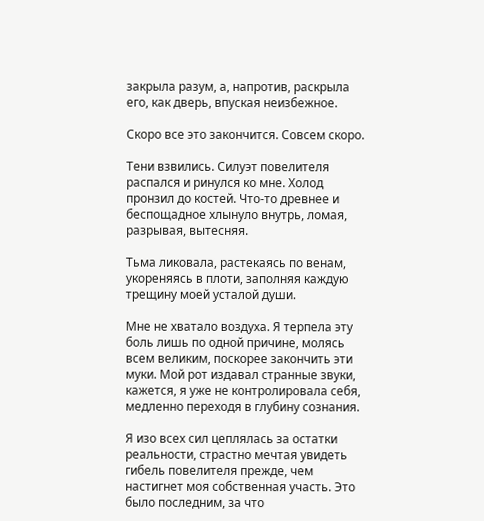закрыла разум, а, напротив, раскрыла его, как дверь, впуская неизбежное.

Скоро все это закончится. Совсем скоро.

Тени взвились. Силуэт повелителя распался и ринулся ко мне. Холод пронзил до костей. Что-то древнее и беспощадное хлынуло внутрь, ломая, разрывая, вытесняя.

Тьма ликовала, растекаясь по венам, укореняясь в плоти, заполняя каждую трещину моей усталой души.

Мне не хватало воздуха. Я терпела эту боль лишь по одной причине, молясь всем великим, поскорее закончить эти муки. Мой рот издавал странные звуки, кажется, я уже не контролировала себя, медленно переходя в глубину сознания.

Я изо всех сил цеплялась за остатки реальности, страстно мечтая увидеть гибель повелителя прежде, чем настигнет моя собственная участь. Это было последним, за что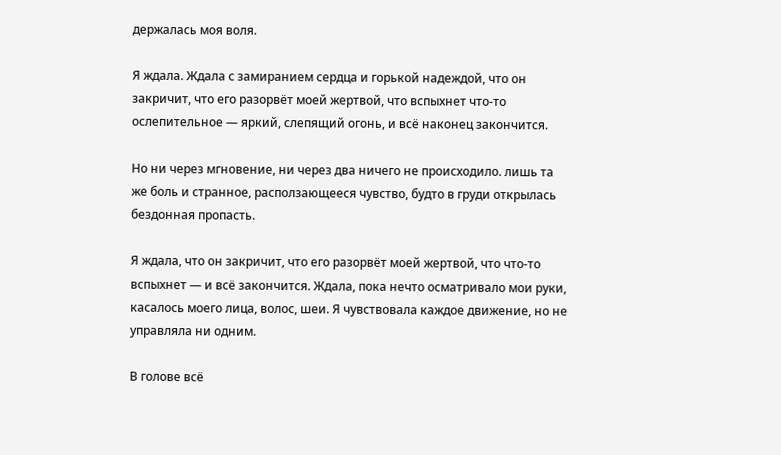держалась моя воля.

Я ждала. Ждала с замиранием сердца и горькой надеждой, что он закричит, что его разорвёт моей жертвой, что вспыхнет что-то ослепительное — яркий, слепящий огонь, и всё наконец закончится.

Но ни через мгновение, ни через два ничего не происходило. лишь та же боль и странное, расползающееся чувство, будто в груди открылась бездонная пропасть.

Я ждала, что он закричит, что его разорвёт моей жертвой, что что-то вспыхнет — и всё закончится. Ждала, пока нечто осматривало мои руки, касалось моего лица, волос, шеи. Я чувствовала каждое движение, но не управляла ни одним.

В голове всё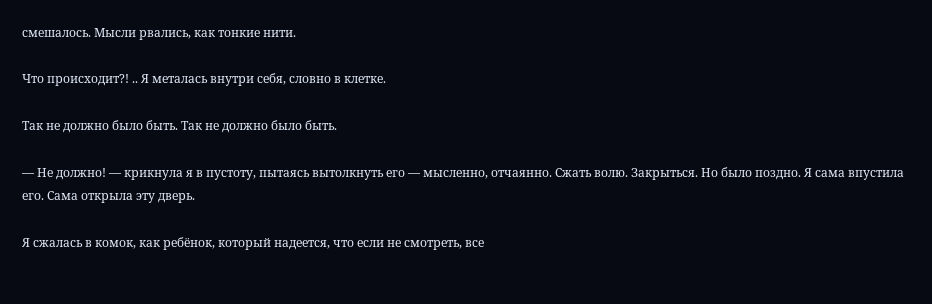смешалось. Мысли рвались, как тонкие нити.

Что происходит?! .. Я металась внутри себя, словно в клетке.

Так не должно было быть. Так не должно было быть.

— Не должно! — крикнула я в пустоту, пытаясь вытолкнуть его — мысленно, отчаянно. Сжать волю. Закрыться. Но было поздно. Я сама впустила его. Сама открыла эту дверь.

Я сжалась в комок, как ребёнок, который надеется, что если не смотреть, все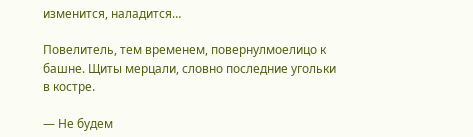изменится, наладится…

Повелитель, тем временем, повернулмоелицо к башне. Щиты мерцали, словно последние угольки в костре.

— Не будем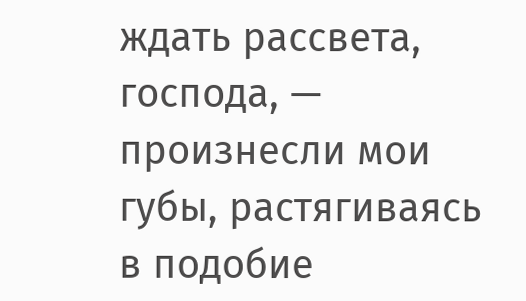ждать рассвета, господа, — произнесли мои губы, растягиваясь в подобие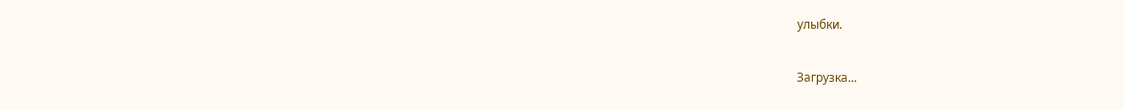улыбки.

Загрузка...